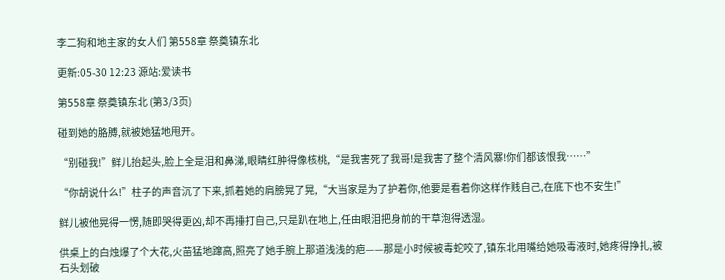李二狗和地主家的女人们 第558章 祭奠镇东北

更新:05-30 12:23 源站:爱读书

第558章 祭奠镇东北 (第3/3页)

碰到她的胳膊,就被她猛地甩开。

“别碰我!”鲜儿抬起头,脸上全是泪和鼻涕,眼睛红肿得像核桃,“是我害死了我哥!是我害了整个清风寨!你们都该恨我……”

“你胡说什么!”柱子的声音沉了下来,抓着她的肩膀晃了晃,“大当家是为了护着你,他要是看着你这样作贱自己,在底下也不安生!”

鲜儿被他晃得一愣,随即哭得更凶,却不再捶打自己,只是趴在地上,任由眼泪把身前的干草泡得透湿。

供桌上的白烛爆了个大花,火苗猛地蹿高,照亮了她手腕上那道浅浅的疤——那是小时候被毒蛇咬了,镇东北用嘴给她吸毒液时,她疼得挣扎,被石头划破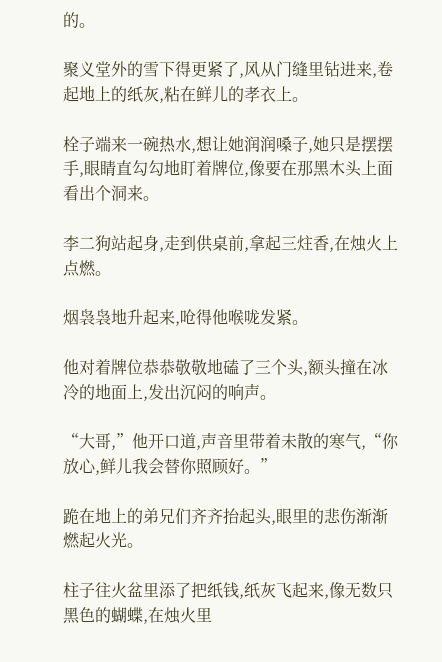的。

聚义堂外的雪下得更紧了,风从门缝里钻进来,卷起地上的纸灰,粘在鲜儿的孝衣上。

栓子端来一碗热水,想让她润润嗓子,她只是摆摆手,眼睛直勾勾地盯着牌位,像要在那黑木头上面看出个洞来。

李二狗站起身,走到供桌前,拿起三炷香,在烛火上点燃。

烟袅袅地升起来,呛得他喉咙发紧。

他对着牌位恭恭敬敬地磕了三个头,额头撞在冰冷的地面上,发出沉闷的响声。

“大哥,”他开口道,声音里带着未散的寒气,“你放心,鲜儿我会替你照顾好。”

跪在地上的弟兄们齐齐抬起头,眼里的悲伤渐渐燃起火光。

柱子往火盆里添了把纸钱,纸灰飞起来,像无数只黑色的蝴蝶,在烛火里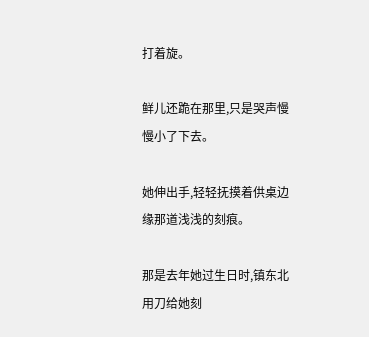打着旋。

鲜儿还跪在那里,只是哭声慢慢小了下去。

她伸出手,轻轻抚摸着供桌边缘那道浅浅的刻痕。

那是去年她过生日时,镇东北用刀给她刻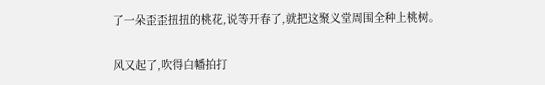了一朵歪歪扭扭的桃花,说等开春了,就把这聚义堂周围全种上桃树。

风又起了,吹得白幡拍打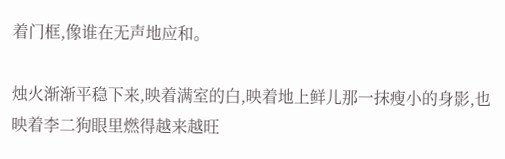着门框,像谁在无声地应和。

烛火渐渐平稳下来,映着满室的白,映着地上鲜儿那一抹瘦小的身影,也映着李二狗眼里燃得越来越旺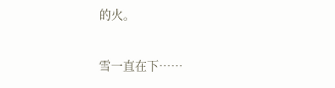的火。

雪一直在下……